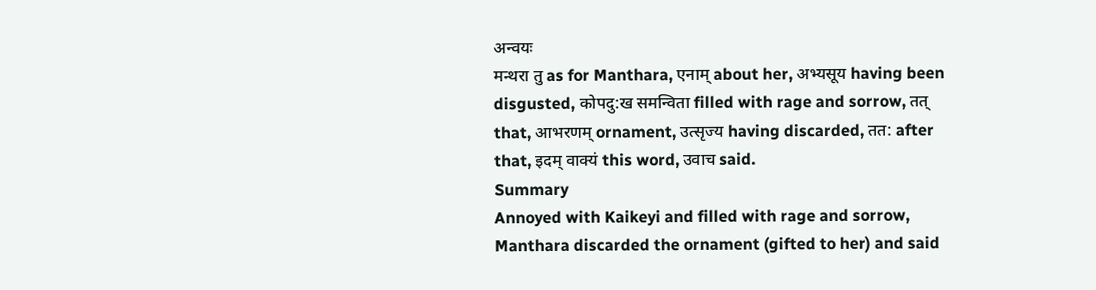अन्वयः
मन्थरा तु as for Manthara, एनाम् about her, अभ्यसूय having been disgusted, कोपदु:ख समन्विता filled with rage and sorrow, तत् that, आभरणम् ornament, उत्सृज्य having discarded, तत: after that, इदम् वाक्यं this word, उवाच said.
Summary
Annoyed with Kaikeyi and filled with rage and sorrow, Manthara discarded the ornament (gifted to her) and said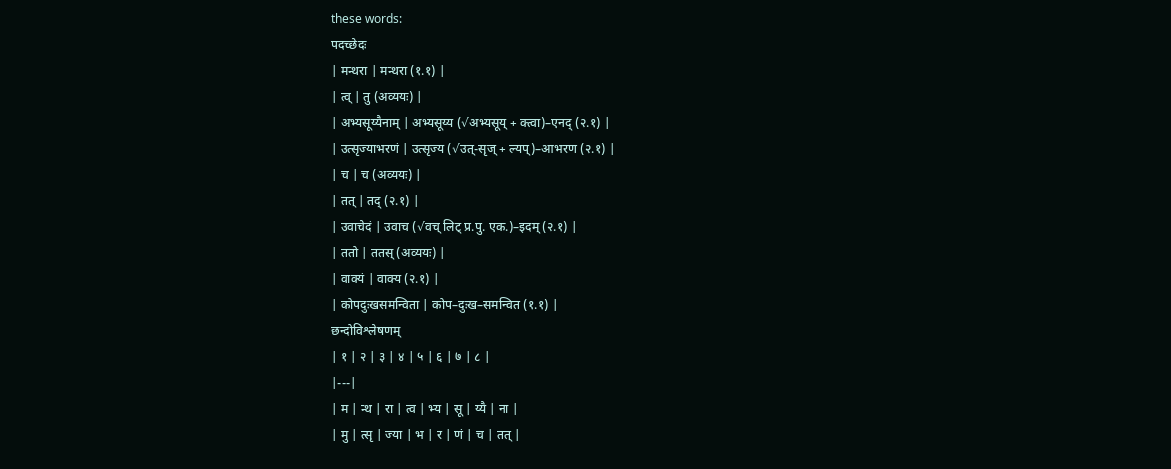these words:
पदच्छेदः
| मन्थरा | मन्थरा (१.१) |
| त्व् | तु (अव्ययः) |
| अभ्यसूय्यैनाम् | अभ्यसूय्य (√अभ्यसूय् + क्त्वा)–एनद् (२.१) |
| उत्सृज्याभरणं | उत्सृज्य (√उत्-सृज् + ल्यप्)–आभरण (२.१) |
| च | च (अव्ययः) |
| तत् | तद् (२.१) |
| उवाचेदं | उवाच (√वच् लिट् प्र.पु. एक.)–इदम् (२.१) |
| ततो | ततस् (अव्ययः) |
| वाक्यं | वाक्य (२.१) |
| कोपदुःखसमन्विता | कोप–दुःख–समन्वित (१.१) |
छन्दोविश्लेषणम्
| १ | २ | ३ | ४ | ५ | ६ | ७ | ८ |
|---|
| म | न्थ | रा | त्व | भ्य | सू | य्यै | ना |
| मु | त्सृ | ज्या | भ | र | णं | च | तत् |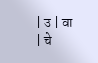| उ | वा | चे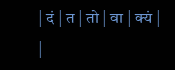| दं | त | तो | वा | क्यं |
|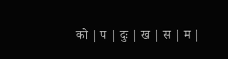को | प | दुः | ख | स | म |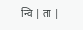न्वि | ता |